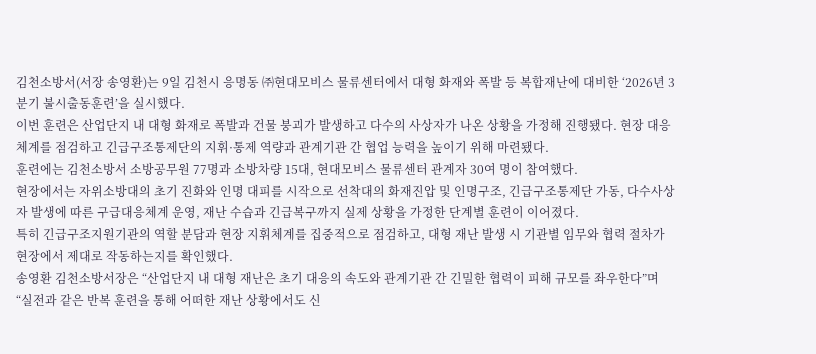김천소방서(서장 송영환)는 9일 김천시 응명동 ㈜현대모비스 물류센터에서 대형 화재와 폭발 등 복합재난에 대비한 ‘2026년 3분기 불시출동훈련’을 실시했다.
이번 훈련은 산업단지 내 대형 화재로 폭발과 건물 붕괴가 발생하고 다수의 사상자가 나온 상황을 가정해 진행됐다. 현장 대응체계를 점검하고 긴급구조통제단의 지휘·통제 역량과 관계기관 간 협업 능력을 높이기 위해 마련됐다.
훈련에는 김천소방서 소방공무원 77명과 소방차량 15대, 현대모비스 물류센터 관계자 30여 명이 참여했다.
현장에서는 자위소방대의 초기 진화와 인명 대피를 시작으로 선착대의 화재진압 및 인명구조, 긴급구조통제단 가동, 다수사상자 발생에 따른 구급대응체계 운영, 재난 수습과 긴급복구까지 실제 상황을 가정한 단계별 훈련이 이어졌다.
특히 긴급구조지원기관의 역할 분담과 현장 지휘체계를 집중적으로 점검하고, 대형 재난 발생 시 기관별 임무와 협력 절차가 현장에서 제대로 작동하는지를 확인했다.
송영환 김천소방서장은 “산업단지 내 대형 재난은 초기 대응의 속도와 관계기관 간 긴밀한 협력이 피해 규모를 좌우한다”며 “실전과 같은 반복 훈련을 통해 어떠한 재난 상황에서도 신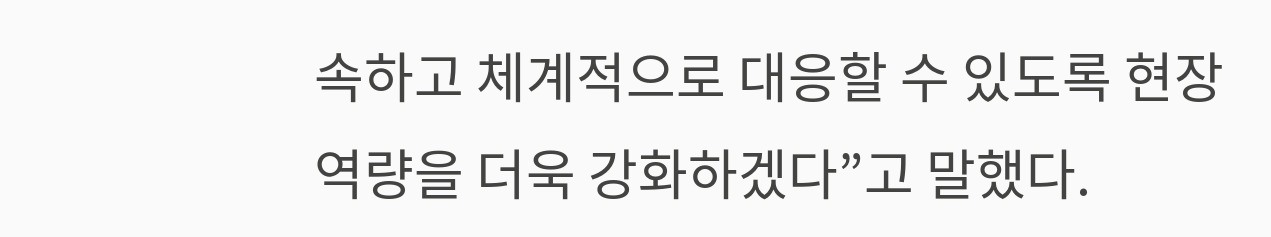속하고 체계적으로 대응할 수 있도록 현장 역량을 더욱 강화하겠다”고 말했다.